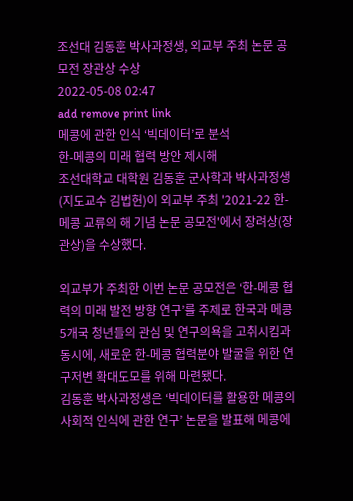조선대 김동훈 박사과정생, 외교부 주최 논문 공모전 장관상 수상
2022-05-08 02:47
add remove print link
메콩에 관한 인식 ‘빅데이터’로 분석
한-메콩의 미래 협력 방안 제시해
조선대학교 대학원 김동훈 군사학과 박사과정생(지도교수 김법헌)이 외교부 주최 '2021-22 한-메콩 교류의 해 기념 논문 공모전'에서 장려상(장관상)을 수상했다.

외교부가 주최한 이번 논문 공모전은 ‘한-메콩 협력의 미래 발전 방향 연구’를 주제로 한국과 메콩 5개국 청년들의 관심 및 연구의욕을 고취시킴과 동시에, 새로운 한-메콩 협력분야 발굴을 위한 연구저변 확대도모를 위해 마련됐다.
김동훈 박사과정생은 ‘빅데이터를 활용한 메콩의 사회적 인식에 관한 연구’ 논문을 발표해 메콩에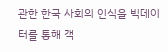관한 한국 사회의 인식을 빅데이터를 통해 객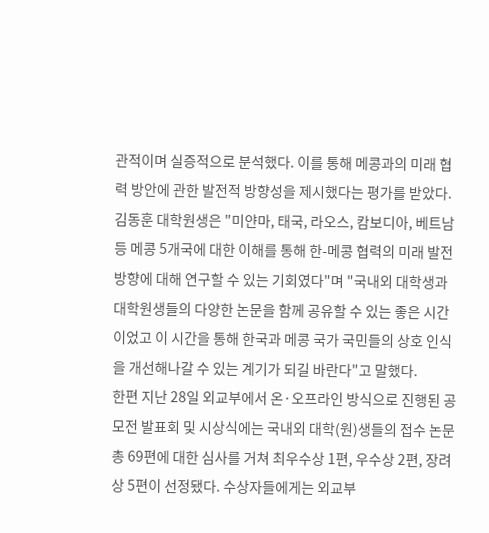관적이며 실증적으로 분석했다. 이를 통해 메콩과의 미래 협력 방안에 관한 발전적 방향성을 제시했다는 평가를 받았다.
김동훈 대학원생은 "미얀마, 태국, 라오스, 캄보디아, 베트남 등 메콩 5개국에 대한 이해를 통해 한-메콩 협력의 미래 발전 방향에 대해 연구할 수 있는 기회였다"며 "국내외 대학생과 대학원생들의 다양한 논문을 함께 공유할 수 있는 좋은 시간이었고 이 시간을 통해 한국과 메콩 국가 국민들의 상호 인식을 개선해나갈 수 있는 계기가 되길 바란다"고 말했다.
한편 지난 28일 외교부에서 온·오프라인 방식으로 진행된 공모전 발표회 및 시상식에는 국내외 대학(원)생들의 접수 논문 총 69편에 대한 심사를 거쳐 최우수상 1편, 우수상 2편, 장려상 5편이 선정됐다. 수상자들에게는 외교부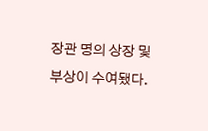장관 명의 상장 및 부상이 수여됐다.